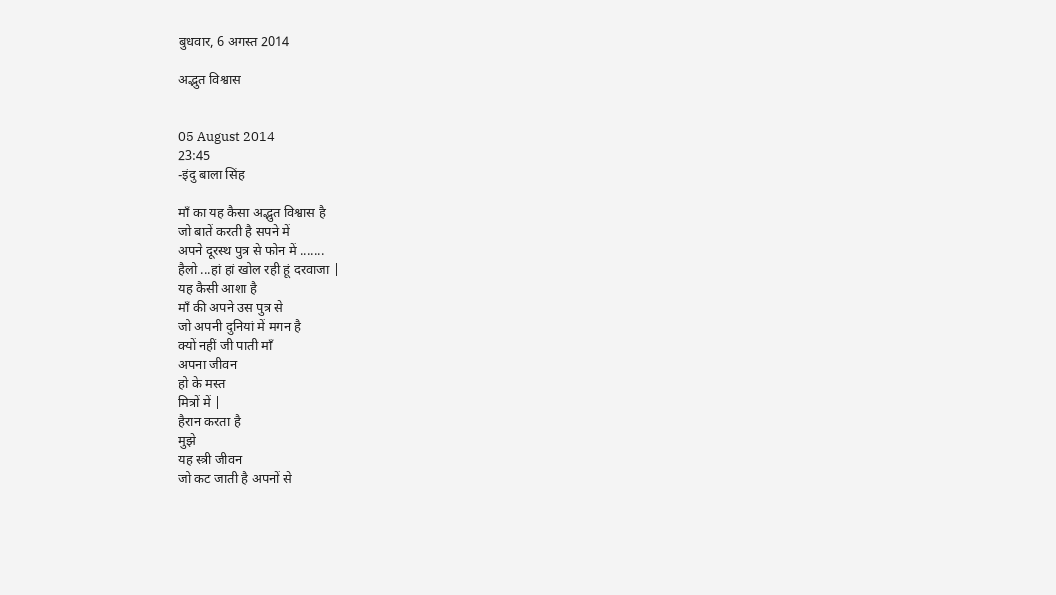बुधवार, 6 अगस्त 2014

अद्भुत विश्वास


05 August 2014
23:45
-इंदु बाला सिंह

माँ का यह कैसा अद्भुत विश्वास है
जो बातें करती है सपने में
अपने दूरस्थ पुत्र से फोन में .......
हैलो ...हां हां खोल रही हूं दरवाजा |
यह कैसी आशा है
माँ की अपने उस पुत्र से
जो अपनी दुनियां में मगन है
क्यों नहीं जी पाती माँ
अपना जीवन
हो के मस्त
मित्रों में |
हैरान करता है
मुझे
यह स्त्री जीवन
जो कट जाती है अपनों से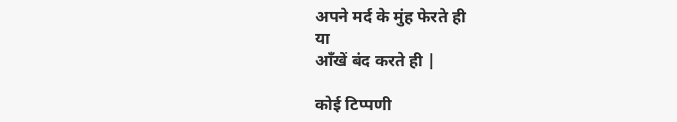अपने मर्द के मुंह फेरते ही
या
आँखें बंद करते ही |

कोई टिप्पणी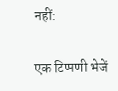नहीं:

एक टिप्पणी भेजें